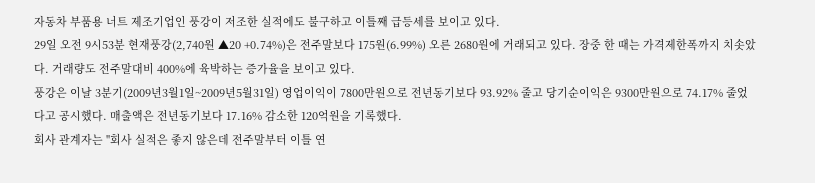자동차 부품용 너트 제조기업인 풍강이 저조한 실적에도 불구하고 이틀째 급등세를 보이고 있다.
29일 오전 9시53분 현재풍강(2,740원 ▲20 +0.74%)은 전주말보다 175원(6.99%) 오른 2680원에 거래되고 있다. 장중 한 때는 가격제한폭까지 치솟았다. 거래량도 전주말대비 400%에 육박하는 증가율을 보이고 있다.
풍강은 이날 3분기(2009년3월1일~2009년5월31일) 영업이익이 7800만원으로 전년동기보다 93.92% 줄고 당기순이익은 9300만원으로 74.17% 줄었다고 공시했다. 매출액은 전년동기보다 17.16% 감소한 120억원을 기록했다.
회사 관계자는 "회사 실적은 좋지 않은데 전주말부터 이틀 연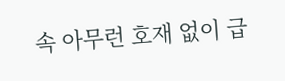속 아무런 호재 없이 급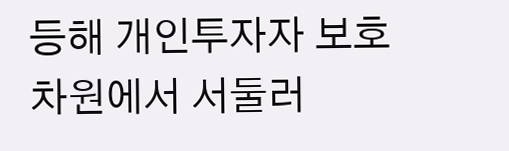등해 개인투자자 보호차원에서 서둘러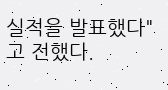실적을 발표했다"고 전했다.